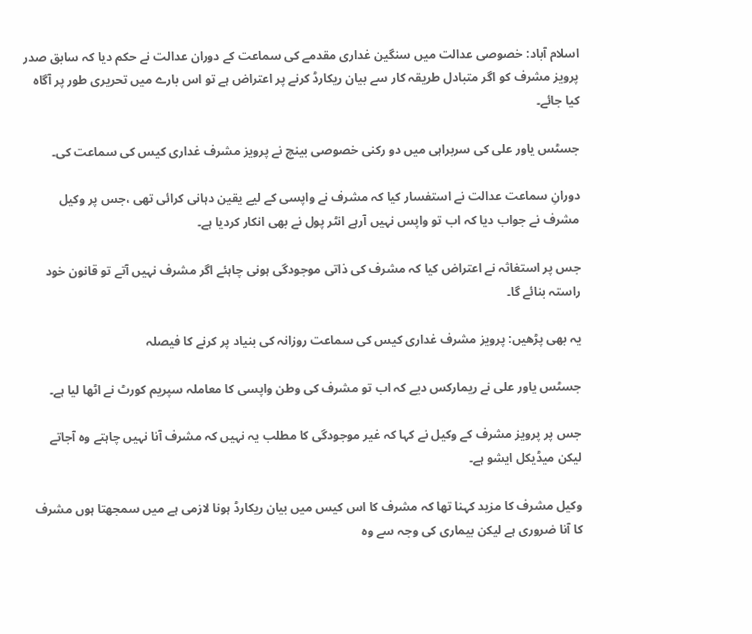اسلام آباد: خصوصی عدالت میں سنگین غداری مقدمے کی سماعت کے دوران عدالت نے حکم دیا کہ سابق صدر پرویز مشرف کو اگر متبادل طریقہ کار سے بیان ریکارڈ کرنے پر اعتراض ہے تو اس بارے میں تحریری طور پر آگاہ کیا جائے۔

جسٹس یاور علی کی سربراہی میں دو رکنی خصوصی بینچ نے پرویز مشرف غداری کیس کی سماعت کی۔

دورانِ سماعت عدالت نے استفسار کیا کہ مشرف نے واپسی کے لیے یقین دہانی کرائی تھی ،جس پر وکیل مشرف نے جواب دیا کہ اب تو واپس نہیں آرہے انٹر پول نے بھی انکار کردیا ہے۔

جس پر استغاثہ نے اعتراض کیا کہ مشرف کی ذاتی موجودگی ہونی چاہئے اگر مشرف نہیں آتے تو قانون خود راستہ بنائے گا۔

یہ بھی پڑھیں: پرویز مشرف غداری کیس کی سماعت روزانہ کی بنیاد پر کرنے کا فیصلہ

جسٹس یاور علی نے ریمارکس دیے کہ اب تو مشرف کی وطن واپسی کا معاملہ سپریم کورٹ نے اٹھا لیا ہے۔

جس پر پرویز مشرف کے وکیل نے کہا کہ غیر موجودگی کا مطلب یہ نہیں کہ مشرف آنا نہیں چاہتے وہ آجاتے لیکن میڈیکل ایشو ہے۔

وکیل مشرف کا مزید کہنا تھا کہ مشرف کا اس کیس میں بیان ریکارڈ ہونا لازمی ہے میں سمجھتا ہوں مشرف کا آنا ضروری ہے لیکن بیماری کی وجہ سے وہ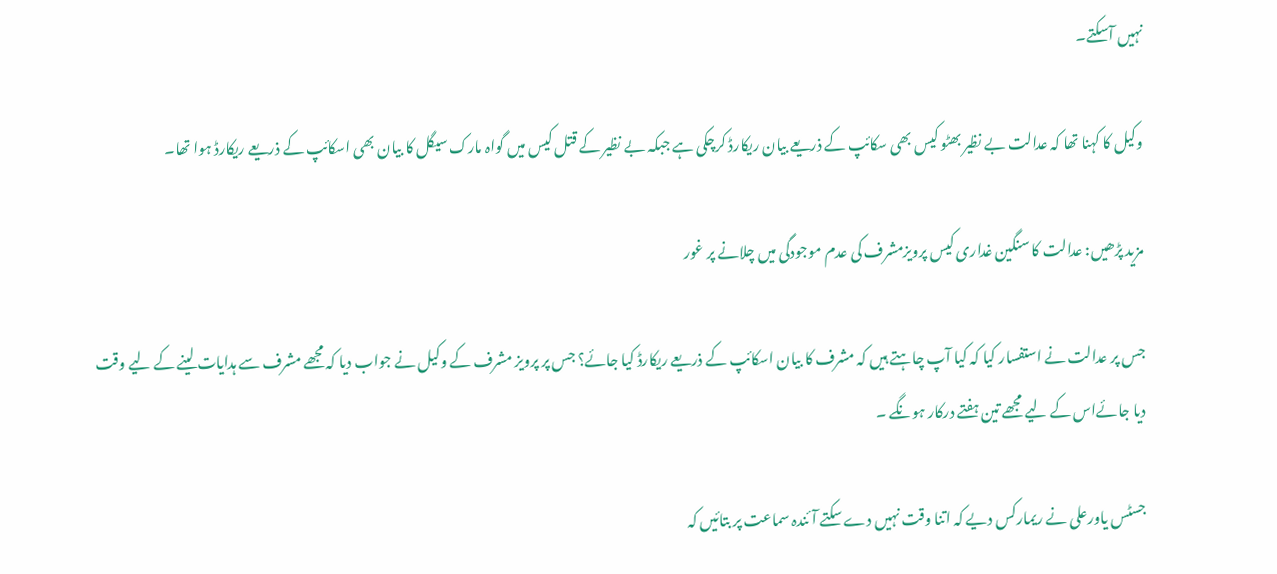نہیں آسکتے۔

وکیل کا کہنا تھا کہ عدالت بے نظیر بھٹو کیس بھی سکائپ کے ذریعے بیان ریکارڈ کرچکی ہے جبکہ بے نظیر کے قتل کیس میں گواہ مارک سیگل کا بیان بھی اسکائپ کے ذریعے ریکارڈ ہوا تھا۔

مزید پڑھیں: عدالت کا سنگین غداری کیس پرویزمشرف کی عدم موجودگی میں چلانے پر غور

جس پر عدالت نے استفسار کیا کہ کیا آپ چاہتے ہیں کہ مشرف کا بیان اسکائپ کے ذریعے ریکارڈ کیا جائے؟ جس پر پرویز مشرف کے وکیل نے جواب دیا کہ مجھے مشرف سے ہدایات لینے کے لیے وقت دیا جائےاس کے لیے مجھے تین ہفتے درکار ہونگے ۔

جسٹس یاورعلی نے ریمارکس دیے کہ اتنا وقت نہیں دے سکتے آئندہ سماعت پر بتائیں کہ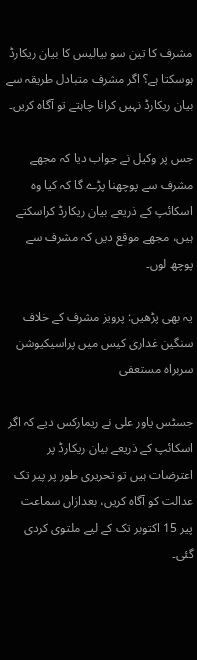مشرف کا تین سو بیالیس کا بیان ریکارڈ ہوسکتا ہے؟ اگر مشرف متبادل طریقہ سے بیان ریکارڈ نہیں کرانا چاہتے تو آگاہ کریں۔

جس پر وکیل نے جواب دیا کہ مجھے مشرف سے پوچھنا پڑے گا کہ کیا وہ اسکائپ کے ذریعے بیان ریکارڈ کراسکتے ہیں، مجھے موقع دیں کہ مشرف سے پوچھ لوں۔

یہ بھی پڑھیں: پرویز مشرف کے خلاف سنگین غداری کیس میں پراسیکیوشن سربراہ مستعفی

جسٹس یاور علی نے ریمارکس دیے کہ اگر اسکائپ کے ذریعے بیان ریکارڈ پر اعترضات ہیں تو تحریری طور پر پیر تک عدالت کو آگاہ کریں، بعدازاں سماعت پیر 15 اکتوبر تک کے لیے ملتوی کردی گئی۔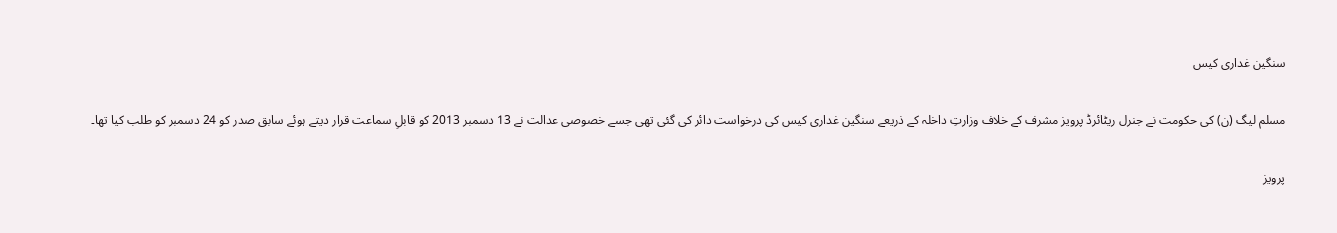سنگین غداری کیس

مسلم لیگ (ن) کی حکومت نے جنرل ریٹائرڈ پرویز مشرف کے خلاف وزارتِ داخلہ کے ذریعے سنگین غداری کیس کی درخواست دائر کی گئی تھی جسے خصوصی عدالت نے 13 دسمبر 2013 کو قابلِ سماعت قرار دیتے ہوئے سابق صدر کو 24 دسمبر کو طلب کیا تھا۔

پرویز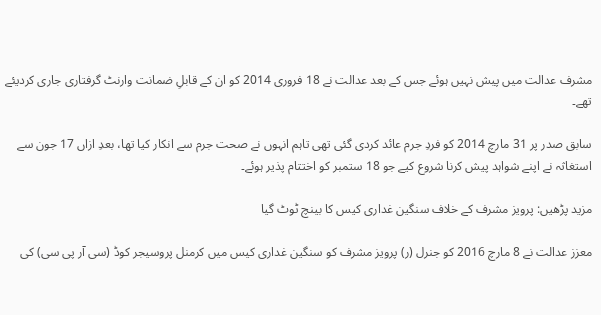مشرف عدالت میں پیش نہیں ہوئے جس کے بعد عدالت نے 18 فروری 2014 کو ان کے قابلِ ضمانت وارنٹ گرفتاری جاری کردیئے تھے۔

سابق صدر پر 31 مارچ 2014 کو فردِ جرم عائد کردی گئی تھی تاہم انہوں نے صحت جرم سے انکار کیا تھا، بعدِ ازاں 17 جون سے استغاثہ نے اپنے شواہد پیش کرنا شروع کیے جو 18 ستمبر کو اختتام پذیر ہوئے۔

مزید پڑھیں: پرویز مشرف کے خلاف سنگین غداری کیس کا بینچ ٹوٹ گیا

معزز عدالت نے 8 مارچ 2016 کو جنرل (ر) پرویز مشرف کو سنگین غداری کیس میں کرمنل پروسیجر کوڈ (سی آر پی سی) کی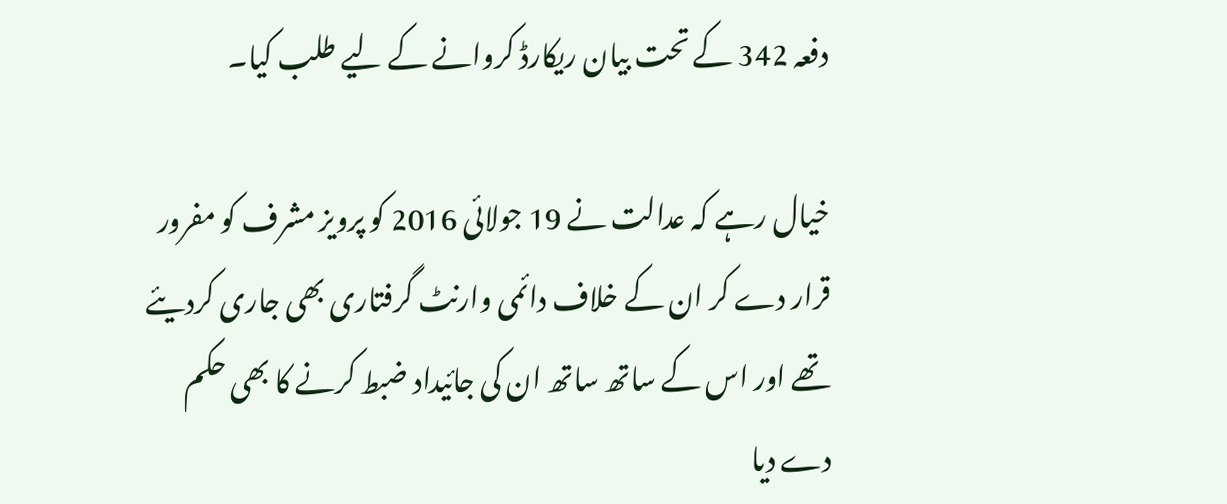دفعہ 342 کے تحت بیان ریکارڈ کروانے کے لیے طلب کیا۔

خیال رہے کہ عدالت نے 19 جولائی 2016 کو پرویز مشرف کو مفرور قرار دے کر ان کے خلاف دائمی وارنٹ گرفتاری بھی جاری کردیئے تھے اور اس کے ساتھ ساتھ ان کی جائیداد ضبط کرنے کا بھی حکم دے دیا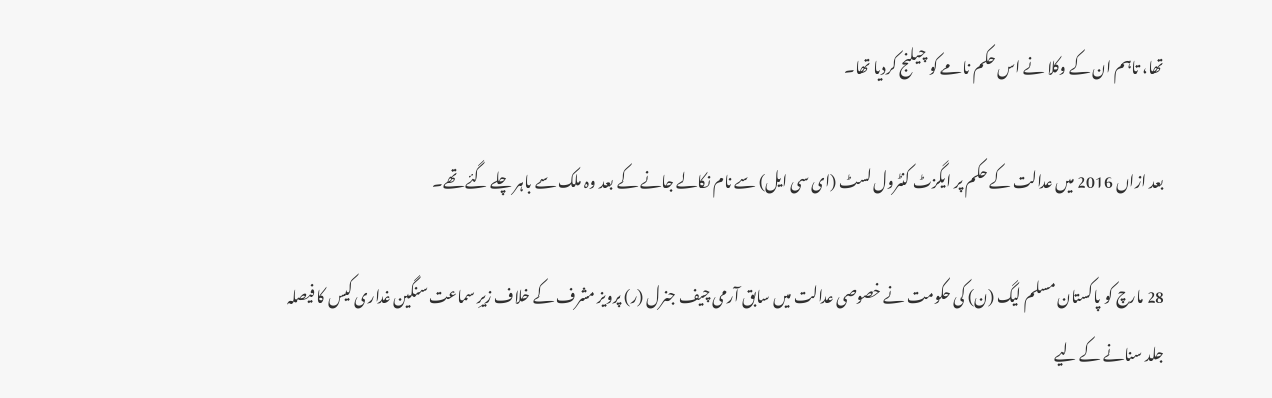تھا، تاہم ان کے وکلا نے اس حکم نامے کو چیلنج کردیا تھا۔

بعد ازاں 2016 میں عدالت کے حکم پر ایگزٹ کنٹرول لسٹ (ای سی ایل) سے نام نکالے جانے کے بعد وہ ملک سے باہر چلے گئے تھے۔

28 مارچ کو پاکستان مسلم لیگ (ن) کی حکومت نے خصوصی عدالت میں سابق آرمی چیف جنرل (ر) پرویز مشرف کے خلاف زیرِ سماعت سنگین غداری کیس کا فیصلہ جلد سنانے کے لیے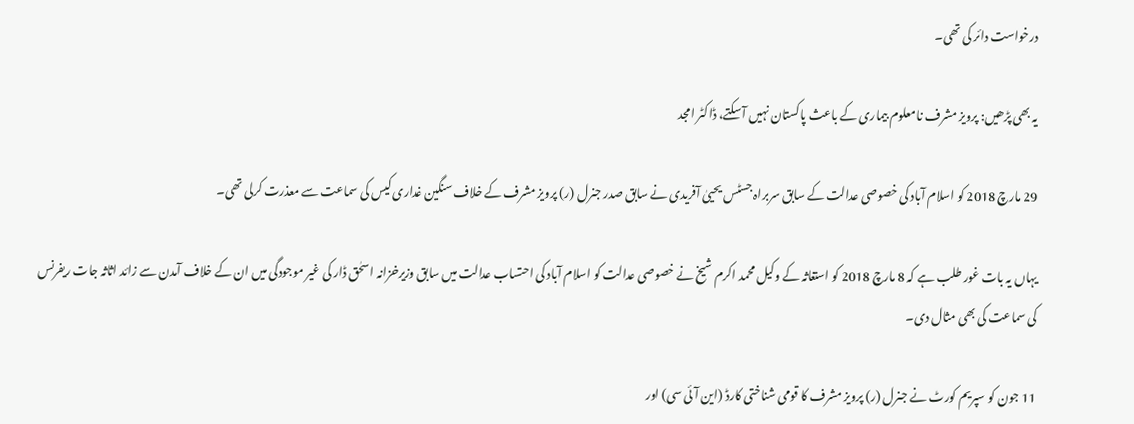درخواست دائر کی تھی۔

یہ بھی پڑھیں: پرویز مشرف نامعلوم بیماری کے باعث پاکستان نہیں آسکتے، ڈاکٹر امجد

29 مارچ 2018 کو اسلام آباد کی خصوصی عدالت کے سابق سربراہ جسٹس یحییٰ آفریدی نے سابق صدر جنرل (ر) پرویز مشرف کے خلاف سنگین غداری کیس کی سماعت سے معذرت کرلی تھی۔

یہاں یہ بات غور طلب ہے کہ 8 مارچ 2018 کو استغاثہ کے وکیل محمد اکرم شیخ نے خصوصی عدالت کو اسلام آباد کی احتساب عدالت میں سابق وزیرخزانہ اسحٰق ڈار کی غیر موجودگی میں ان کے خلاف آمدن سے زائد اثاثہ جات ریفرنس کی سماعت کی بھی مثال دی۔

11 جون کو سپریم کورٹ نے جنرل (ر) پرویز مشرف کا قومی شناختی کارڈ (این آئی سی) اور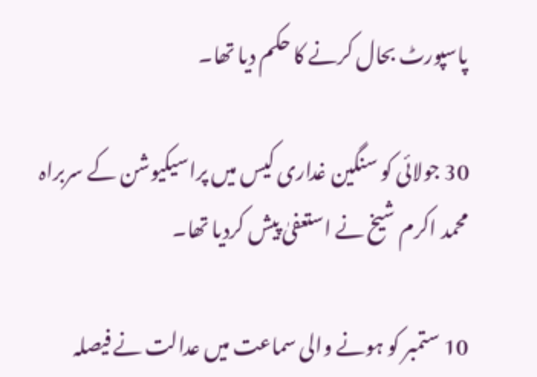پاسپورٹ بحال کرنے کا حکم دیا تھا۔

30 جولائی کو سنگین غداری کیس میں پراسیکیوشن کے سربراہ محمد اکرم شیخ نے استعفیٰ پیش کردیا تھا۔

10 ستمبر کو ہونے والی سماعت میں عدالت نے فیصلہ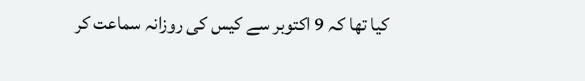کیا تھا کہ 9 اکتوبر سے کیس کی روزانہ سماعت کر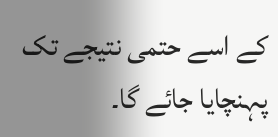کے اسے حتمی نتیجے تک پہنچایا جائے گا۔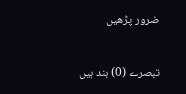ضرور پڑھیں

تبصرے (0) بند ہیں